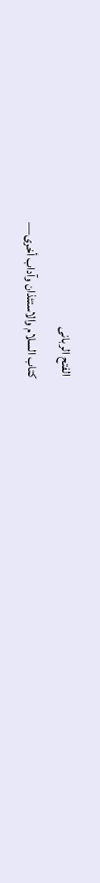الفتح الربانی
كتاب السلام والاستئذان وآداب أخرى—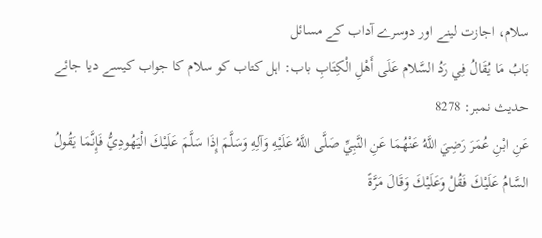سلام، اجازت لینے اور دوسرے آداب کے مسائل
بَابُ مَا يُقَالُ فِي رَدُ السَّلام عَلَى أَهْلِ الْكِتَابِ باب: اہل کتاب کو سلام کا جواب کیسے دیا جائے
حدیث نمبر: 8278
عَنِ ابْنِ عُمَرَ رَضِيَ اللَّهُ عَنْهُمَا عَنِ النَّبِيِّ صَلَّى اللَّهُ عَلَيْهِ وَآلِهِ وَسَلَّمَ إِذَا سَلَّمَ عَلَيْكَ الْيَهُودِيُّ فَإِنَّمَا يَقُولُ السَّامُ عَلَيْكَ فَقُلْ وَعَلَيْكَ وَقَالَ مَرَّةً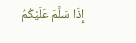إِذَا سَلَّمَ عَلَيْكُمُ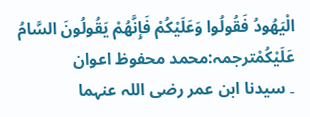الْيَهُودُ فَقُولُوا وَعَلَيْكُمْ فَإِنَّهُمْ يَقُولُونَ السَّامُ عَلَيْكُمْترجمہ:محمد محفوظ اعوان
۔ سیدنا ابن عمر رضی اللہ عنہما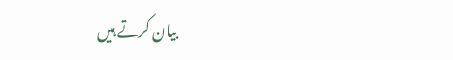بیان کرتے ہیں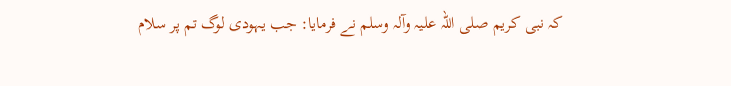کہ نبی کریم صلی اللہ علیہ وآلہ وسلم نے فرمایا: جب یہودی لوگ تم پر سلام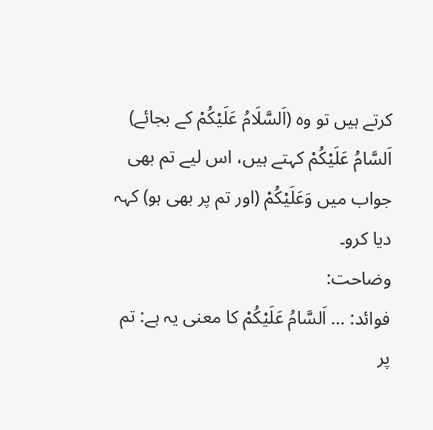کرتے ہیں تو وہ (اَلسَّلَامُ عَلَیْکُمْ کے بجائے) اَلسَّامُ عَلَیْکُمْ کہتے ہیں، اس لیے تم بھی جواب میں وَعَلَیْکُمْ (اور تم پر بھی ہو) کہہ دیا کرو۔
وضاحت:
فوائد: … اَلسَّامُ عَلَیْکُمْ کا معنی یہ ہے: تم پر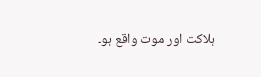ہلاکت اور موت واقع ہو۔